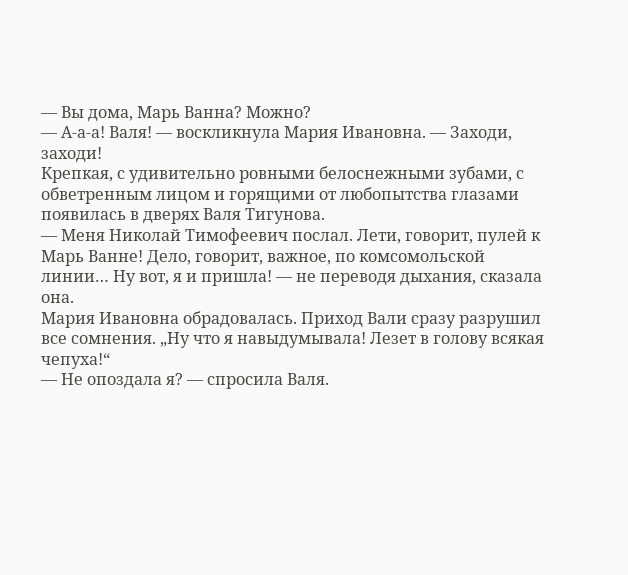— Вы дома, Марь Ванна? Можно?
— А-а-а! Валя! — воскликнула Мария Ивановна. — Заходи, заходи!
Крепкая, с удивительно ровными белоснежными зубами, с обветренным лицом и горящими от любопытства глазами появилась в дверях Валя Тигунова.
— Меня Николай Тимофеевич послал. Лети, говорит, пулей к Марь Ванне! Дело, говорит, важное, по комсомольской линии… Ну вот, я и пришла! — не переводя дыхания, сказала она.
Мария Ивановна обрадовалась. Приход Вали сразу разрушил все сомнения. „Ну что я навыдумывала! Лезет в голову всякая чепуха!“
— Не опоздала я? — спросила Валя.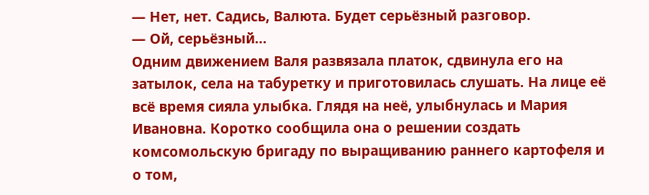— Нет, нет. Садись, Валюта. Будет серьёзный разговор.
— Ой, серьёзный…
Одним движением Валя развязала платок, сдвинула его на затылок, села на табуретку и приготовилась слушать. На лице её всё время сияла улыбка. Глядя на неё, улыбнулась и Мария Ивановна. Коротко сообщила она о решении создать комсомольскую бригаду по выращиванию раннего картофеля и о том,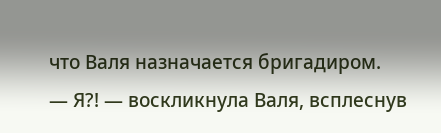что Валя назначается бригадиром.
— Я?! — воскликнула Валя, всплеснув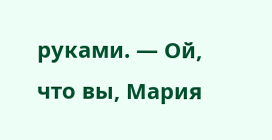руками. — Ой, что вы, Мария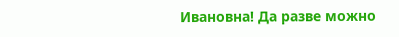Ивановна! Да разве можно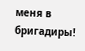меня в бригадиры!